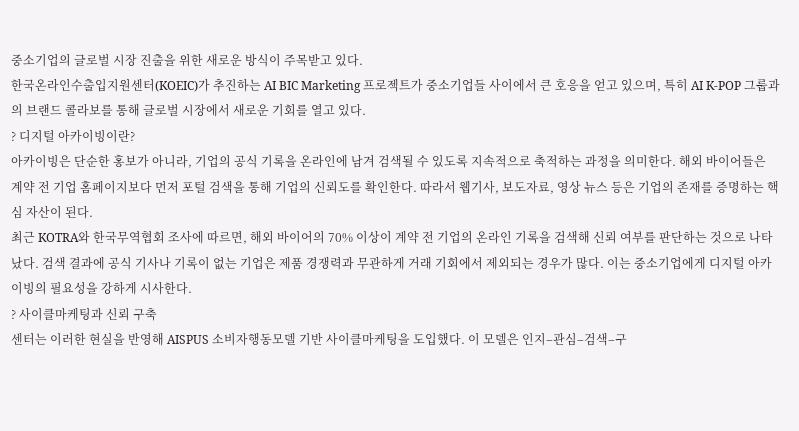중소기업의 글로벌 시장 진출을 위한 새로운 방식이 주목받고 있다.
한국온라인수출입지원센터(KOEIC)가 추진하는 AI BIC Marketing 프로젝트가 중소기업들 사이에서 큰 호응을 얻고 있으며, 특히 AI K-POP 그룹과의 브랜드 콜라보를 통해 글로벌 시장에서 새로운 기회를 열고 있다.
? 디지털 아카이빙이란?
아카이빙은 단순한 홍보가 아니라, 기업의 공식 기록을 온라인에 남겨 검색될 수 있도록 지속적으로 축적하는 과정을 의미한다. 해외 바이어들은 계약 전 기업 홈페이지보다 먼저 포털 검색을 통해 기업의 신뢰도를 확인한다. 따라서 웹기사, 보도자료, 영상 뉴스 등은 기업의 존재를 증명하는 핵심 자산이 된다.
최근 KOTRA와 한국무역협회 조사에 따르면, 해외 바이어의 70% 이상이 계약 전 기업의 온라인 기록을 검색해 신뢰 여부를 판단하는 것으로 나타났다. 검색 결과에 공식 기사나 기록이 없는 기업은 제품 경쟁력과 무관하게 거래 기회에서 제외되는 경우가 많다. 이는 중소기업에게 디지털 아카이빙의 필요성을 강하게 시사한다.
? 사이클마케팅과 신뢰 구축
센터는 이러한 현실을 반영해 AISPUS 소비자행동모델 기반 사이클마케팅을 도입했다. 이 모델은 인지–관심–검색–구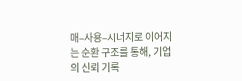매–사용–시너지로 이어지는 순환 구조를 통해, 기업의 신뢰 기록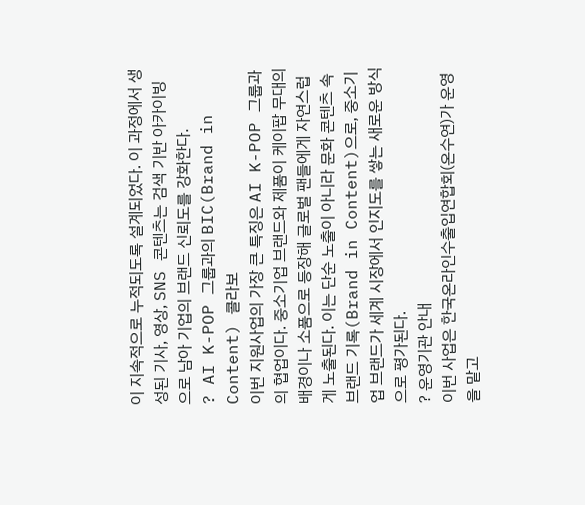이 지속적으로 누적되도록 설계되었다. 이 과정에서 생성된 기사, 영상, SNS 콘텐츠는 검색 기반 아카이빙으로 남아 기업의 브랜드 신뢰도를 강화한다.
? AI K-POP 그룹과의 BIC(Brand in Content) 콜라보
이번 지원사업의 가장 큰 특징은 AI K-POP 그룹과의 협업이다. 중소기업 브랜드와 제품이 케이팝 무대의 배경이나 소품으로 등장해 글로벌 팬들에게 자연스럽게 노출된다. 이는 단순 노출이 아니라 문화 콘텐츠 속 브랜드 기록(Brand in Content)으로, 중소기업 브랜드가 세계 시장에서 인지도를 쌓는 새로운 방식으로 평가된다.
? 운영기관 안내
이번 사업은 한국온라인수출입연합회(온수연)가 운영을 맡고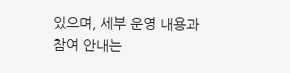있으며, 세부 운영 내용과 참여 안내는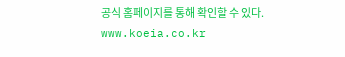공식 홈페이지를 통해 확인할 수 있다.
www.koeia.co.kr